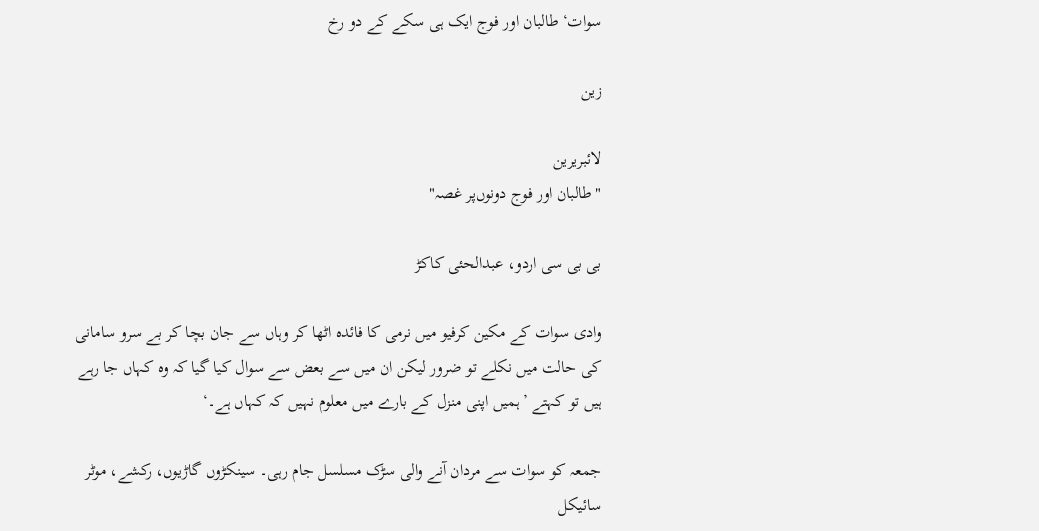سوات‘ طالبان اور فوج ایک ہی سکے کے دو رخ

زین

لائبریرین
"طالبان اور فوج دونوں‌پر غصہ"

بی بی سی اردو، عبدالحئی کاکڑ‌

وادی سوات کے مکین کرفیو میں نرمی کا فائدہ اٹھا کر وہاں سے جان بچا کر بے سرو سامانی کی حالت میں نکلے تو ضرور لیکن ان میں سے بعض سے سوال کیا گیا کہ وہ کہاں جا رہے ہیں تو کہتے ’ہمیں اپنی منزل کے بارے میں معلوم نہیں کہ کہاں ہے۔‘

جمعہ کو سوات سے مردان آنے والی سڑک مسلسل جام رہی۔ سینکڑوں گاڑیوں، رکشے، موٹر سائیکل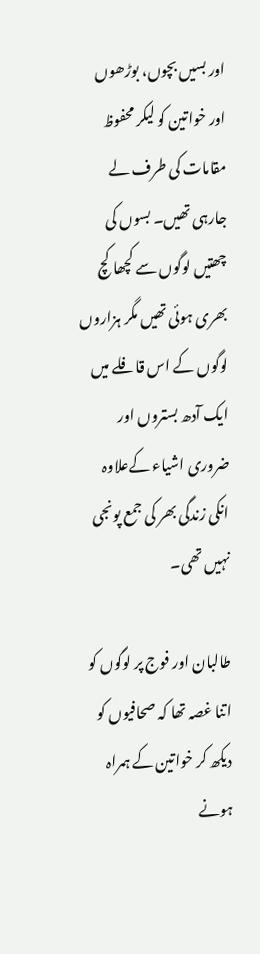اور بسیں بچوں، بوڑھوں اور خواتین کو لیکر محفوظ مقامات کی طرف لے جارہی تھیں۔ بسوں کی چھتیں لوگوں سے کچھا کچ بھری ہوئی تھیں مگر ہزاروں لوگوں کے اس قافلے میں ایک آدھ بستروں اور ضروری اشیاء کےعلاوہ انکی زندگی بھر کی جمع پونجی نہیں تھی۔

طالبان اور فوج پر لوگوں کو اتنا غصہ تھا کہ صحافیوں کو دیکھ کر خواتین کے ہمراہ ہونے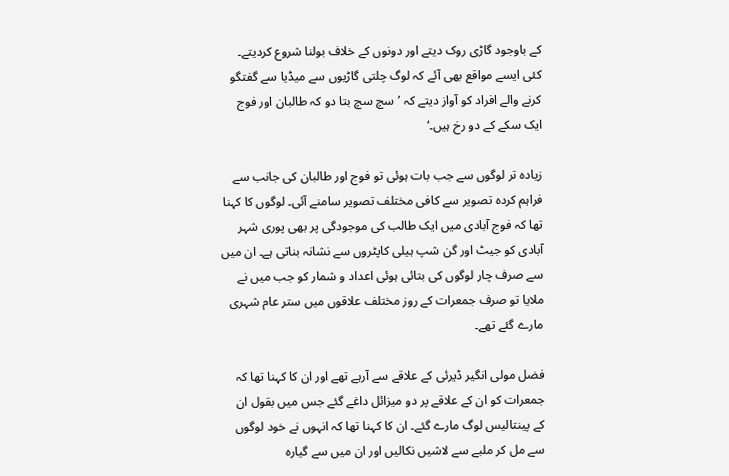کے باوجود گاڑی روک دیتے اور دونوں کے خلاف بولنا شروع کردیتے۔ کئی ایسے مواقع بھی آئے کہ لوگ چلتی گاڑیوں سے میڈیا سے گفتگو کرنے والے افراد کو آواز دیتے کہ ’سچ سچ بتا دو کہ طالبان اور فوج ایک سکے کے دو رخ ہیں۔‘

زیادہ تر لوگوں سے جب بات ہوئی تو فوج اور طالبان کی جانب سے فراہم کردہ تصویر سے کافی مختلف تصویر سامنے آئی۔ لوگوں کا کہنا تھا کہ فوج آبادی میں ایک طالب کی موجودگی پر بھی پوری شہر آبادی کو جیٹ اور گن شپ ہیلی کاپٹروں سے نشانہ بناتی ہے۔ ان میں سے صرف چار لوگوں کی بتائی ہوئی اعداد و شمار کو جب میں نے ملایا تو صرف جمعرات کے روز مختلف علاقوں میں ستر عام شہری مارے گئے تھے۔

فضل مولی انگیر ڈیرئی کے علاقے سے آرہے تھے اور ان کا کہنا تھا کہ جمعرات کو ان کے علاقے پر دو میزائل داغے گئے جس میں بقول ان کے پینتالیس لوگ مارے گئے۔ ان کا کہنا تھا کہ انہوں نے خود لوگوں سے مل کر ملبے سے لاشیں نکالیں اور ان میں سے گیارہ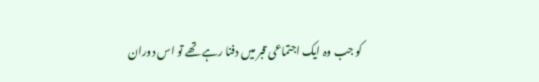کو جب وہ ایک اجتماعی قبر میں دفنا رہے تھے تو اس دوران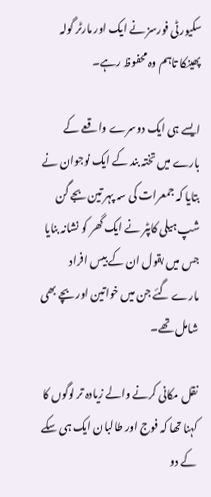سکیورٹی فورسز نے ایک اور مارٹر گولہ پھینکا تاہم وہ محفوظ رہے۔

ایسے ہی ایک دوسرے واقعے کے بارے میں تختہ بند کے ایک نوجوان نے بتایا کہ جمعرات کی سہ پہر تین بجے گن شپ ہیلی کاپٹر نے ایک گھر کو نشانہ بنایا جس میں بقول ان کے بیس افراد مارے گئے جن میں خواتین اور بچے بھی شامل تھے۔

نقل مکانی کرنے والے زیادہ تر لوگوں کا کہنا تھا کہ فوج اور طالبان ایک ہی سکے کے دو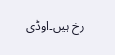رخ ہیں۔اوڈی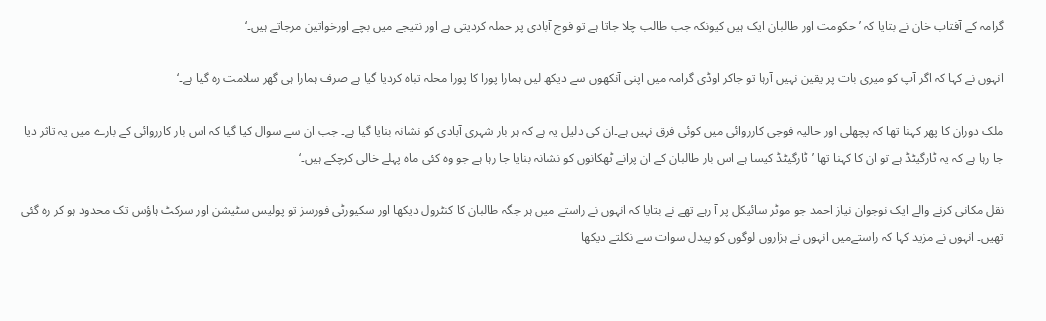گرامہ کے آفتاب خان نے بتایا کہ ’حکومت اور طالبان ایک ہیں کیونکہ جب طالب چلا جاتا ہے تو فوج آبادی پر حملہ کردیتی ہے اور نتیجے میں بچے اورخواتین مرجاتے ہیں۔‘

انہوں نے کہا کہ اگر آپ کو میری بات پر یقین نہیں آرہا تو جاکر اوڈی گرامہ میں اپنی آنکھوں سے دیکھ لیں ہمارا پورا کا پورا محلہ تباہ کردیا گیا ہے صرف ہمارا ہی گھر سلامت رہ گیا ہے۔‘

ملک دوران کا پھر کہنا تھا کہ پچھلی اور حالیہ فوجی کارروائی میں کوئی فرق نہیں ہے۔ان کی دلیل یہ ہے کہ ہر بار شہری آبادی کو نشانہ بنایا گیا ہے۔ جب ان سے سوال کیا گیا کہ اس بار کارروائی کے بارے میں یہ تاثر دیا جا رہا ہے کہ یہ ٹارگیٹڈ ہے تو ان کا کہنا تھا ’ٹارگیٹڈ کیسا ہے اس بار طالبان کے ان پرانے ٹھکانوں کو نشانہ بنایا جا رہا ہے جو وہ کئی ماہ پہلے خالی کرچکے ہیں۔‘

نقل مکانی کرنے والے ایک نوجوان نیاز احمد جو موٹر سائیکل پر آ رہے تھے نے بتایا کہ انہوں نے راستے میں ہر جگہ طالبان کا کنٹرول دیکھا اور سکیورٹی فورسز تو پولیس سٹیشن اور سرکٹ ہاؤس تک محدود ہو کر رہ گئی تھیں۔ انہوں نے مزید کہا کہ راستےمیں انہوں نے ہزاروں لوگوں کو پیدل سوات سے نکلتے دیکھا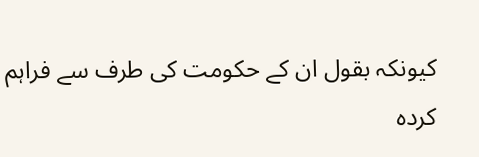کیونکہ بقول ان کے حکومت کی طرف سے فراہم کردہ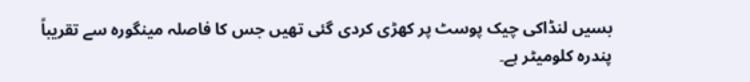بسیں لنڈاکی چیک پوسٹ پر کھڑی کردی گئی تھیں جس کا فاصلہ مینگورہ سے تقریباً پندرہ کلومیٹر ہے۔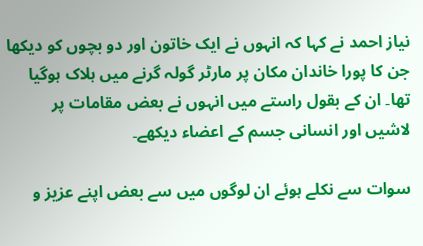نیاز احمد نے کہا کہ انہوں نے ایک خاتون اور دو بچوں کو دیکھا جن کا پورا خاندان مکان پر مارٹر گولہ گرنے میں ہلاک ہوگیا تھا۔ ان کے بقول راستے میں انہوں نے بعض مقامات پر لاشیں اور انسانی جسم کے اعضاء دیکھے۔

سوات سے نکلے ہوئے ان لوگوں میں سے بعض اپنے عزیز و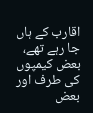اقارب کے ہاں جا رہے تھے، بعض کیمپوں کی طرف اور بعض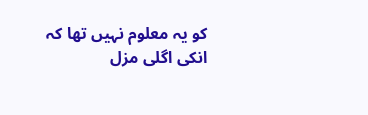کو یہ معلوم نہیں تھا کہ انکی اگلی مزل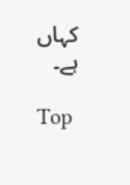کہاں ہے۔

Top